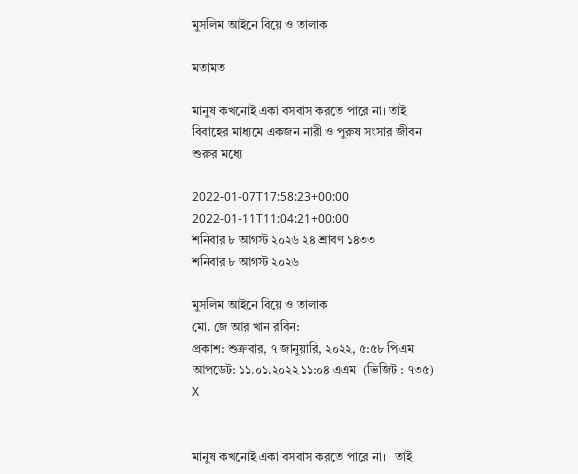মুসলিম আইনে বিয়ে ও তালাক

মতামত

মানুষ কখনোই একা বসবাস করতে পারে না। তাই বিবাহের মাধ্যমে একজন নারী ও পুরুষ সংসার জীবন শুরুর মধ্যে

2022-01-07T17:58:23+00:00
2022-01-11T11:04:21+00:00
শনিবার ৮ আগস্ট ২০২৬ ২৪ শ্রাবণ ১৪৩৩
শনিবার ৮ আগস্ট ২০২৬

মুসলিম আইনে বিয়ে ও তালাক
মো. জে আর খান রবিন:
প্রকাশ: শুক্রবার, ৭ জানুয়ারি, ২০২২, ৫:৫৮ পিএম  আপডেট: ১১.০১.২০২২ ১১:০৪ এএম  (ভিজিট : ৭৩৫)
X


মানুষ কখনোই একা বসবাস করতে পারে না।   তাই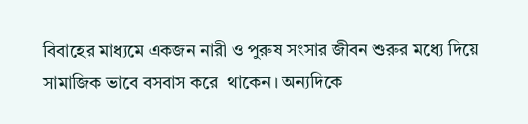বিবাহের মাধ্যমে একজন নারী ও পুরুষ সংসার জীবন শুরুর মধ্যে দিয়ে সামাজিক ভাবে বসবাস করে  থাকেন। অন্যদিকে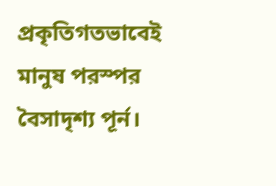প্রকৃতিগতভাবেই মানুষ পরস্পর বৈসাদৃশ্য পূর্ন।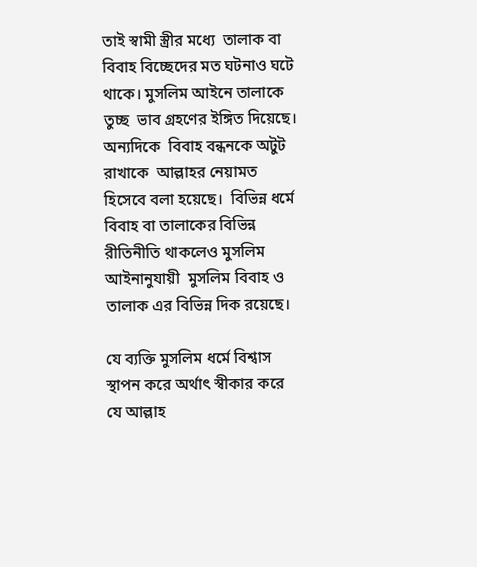তাই স্বামী স্ত্রীর মধ্যে  তালাক বা বিবাহ বিচ্ছেদের মত ঘটনাও ঘটে থাকে। মুসলিম আইনে তালাকে তুচ্ছ  ভাব গ্রহণের ইঙ্গিত দিয়েছে। অন্যদিকে  বিবাহ বন্ধনকে অটুট রাখাকে  আল্লাহর নেয়ামত হিসেবে বলা হয়েছে।  বিভিন্ন ধর্মে বিবাহ বা তালাকের বিভিন্ন রীতিনীতি থাকলেও মুসলিম আইনানুযায়ী  মুসলিম বিবাহ ও তালাক এর বিভিন্ন দিক রয়েছে।

যে ব্যক্তি মুসলিম ধর্মে বিশ্বাস স্থাপন করে অর্থাৎ স্বীকার করে যে আল্লাহ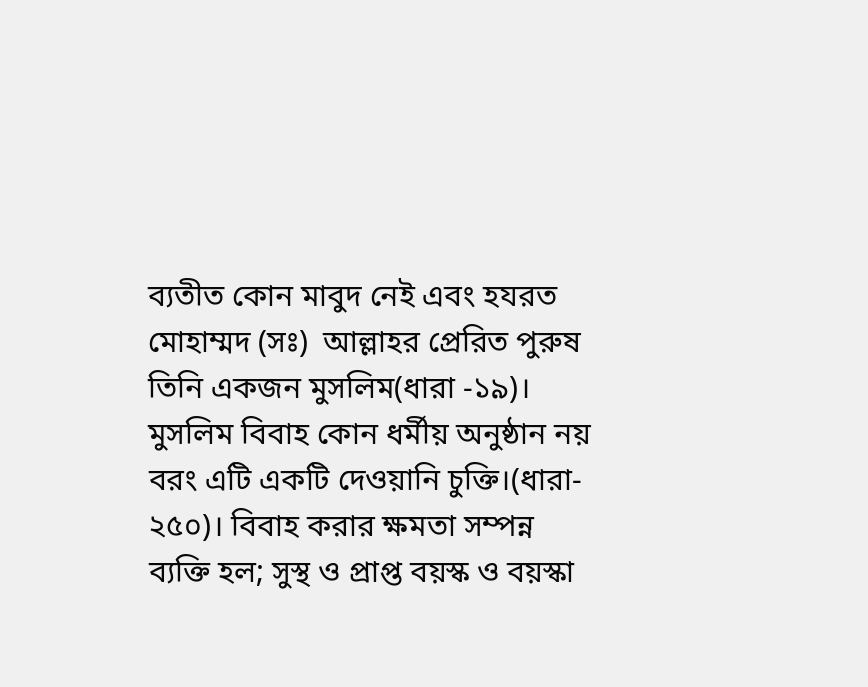ব্যতীত কোন মাবুদ নেই এবং হযরত মোহাম্মদ (সঃ)  আল্লাহর প্রেরিত পুরুষ তিনি একজন মুসলিম(ধারা -১৯)। মুসলিম বিবাহ কোন ধর্মীয় অনুষ্ঠান নয় বরং এটি একটি দেওয়ানি চুক্তি।(ধারা- ২৫০)। বিবাহ করার ক্ষমতা সম্পন্ন ব্যক্তি হল; সুস্থ ও প্রাপ্ত বয়স্ক ও বয়স্কা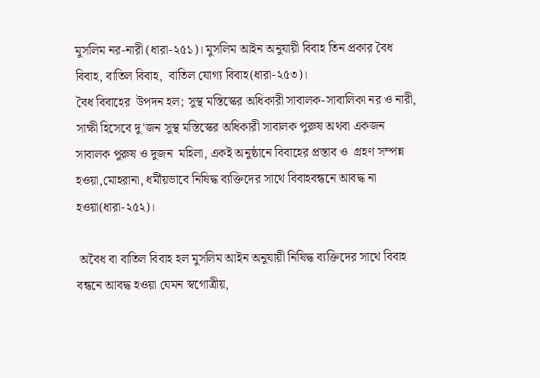মুসলিম নর-নারী (ধারা-২৫১)। মুসলিম আইন অনুযায়ী বিবাহ তিন প্রকার বৈধ বিবাহ, বাতিল বিবাহ,  বাতিল যোগ্য বিবাহ(ধারা-২৫৩)।
বৈধ বিবাহের  উপদন হল; সুস্থ মস্তিস্কের অধিকারী সাবালক-সাবালিকা নর ও নারী, সাক্ষী হিসেবে দু'জন সুস্থ মস্তিস্কের অধিকারী সাবালক পুরুষ অথবা একজন সাবালক পুরুষ ও দুজন  মহিলা, একই অনুষ্ঠানে বিবাহের প্রস্তাব ও  গ্রহণ সম্পন্ন হওয়া,মোহরানা, ধর্মীয়ভাবে নিষিদ্ধ ব্যক্তিদের সাথে বিবাহবন্ধনে আবদ্ধ না হওয়া(ধারা-২৫২)।

 অবৈধ বা বাতিল বিবাহ হল মুসলিম আইন অনুযায়ী নিষিদ্ধ ব্যক্তিদের সাথে বিবাহ বন্ধনে আবদ্ধ হওয়া যেমন স্বগোত্রীয়,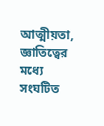আত্মীয়তা, জ্ঞাতিত্বের মধ্যে সংঘটিত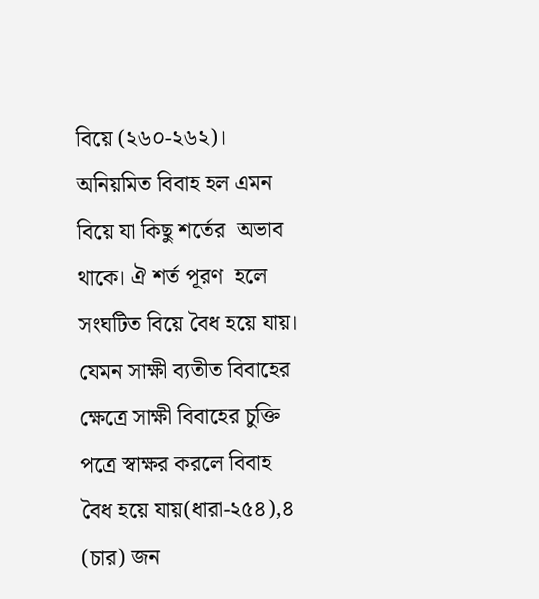বিয়ে (২৬০-২৬২)।
অনিয়মিত বিবাহ হল এমন বিয়ে যা কিছু শর্তের  অভাব থাকে। ঐ শর্ত পূরণ  হলে সংঘটিত বিয়ে বৈধ হয়ে যায়। যেমন সাক্ষী ব্যতীত বিবাহের ক্ষেত্রে সাক্ষী বিবাহের চুক্তি পত্রে স্বাক্ষর করলে বিবাহ বৈধ হয়ে যায়(ধারা-২৫৪),৪ (চার) জন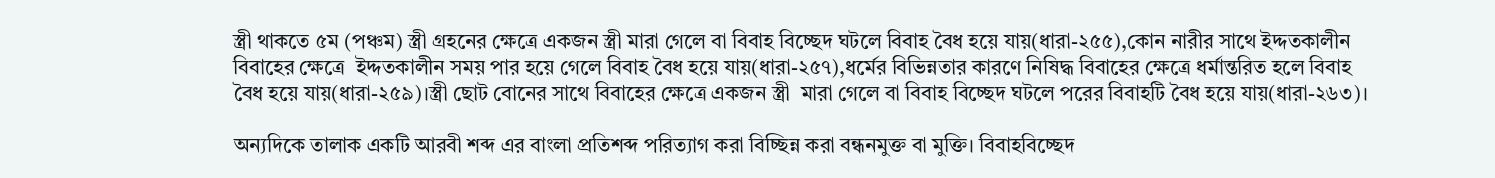স্ত্রী থাকতে ৫ম (পঞ্চম) স্ত্রী গ্রহনের ক্ষেত্রে একজন স্ত্রী মারা গেলে বা বিবাহ বিচ্ছেদ ঘটলে বিবাহ বৈধ হয়ে যায়(ধারা-২৫৫),কোন নারীর সাথে ইদ্দতকালীন বিবাহের ক্ষেত্রে  ইদ্দতকালীন সময় পার হয়ে গেলে বিবাহ বৈধ হয়ে যায়(ধারা-২৫৭),ধর্মের বিভিন্নতার কারণে নিষিদ্ধ বিবাহের ক্ষেত্রে ধর্মান্তরিত হলে বিবাহ বৈধ হয়ে যায়(ধারা-২৫৯)।স্ত্রী ছোট বোনের সাথে বিবাহের ক্ষেত্রে একজন স্ত্রী  মারা গেলে বা বিবাহ বিচ্ছেদ ঘটলে পরের বিবাহটি বৈধ হয়ে যায়(ধারা-২৬৩)।

অন্যদিকে তালাক একটি আরবী শব্দ এর বাংলা প্রতিশব্দ পরিত্যাগ করা বিচ্ছিন্ন করা বন্ধনমুক্ত বা মুক্তি। বিবাহবিচ্ছেদ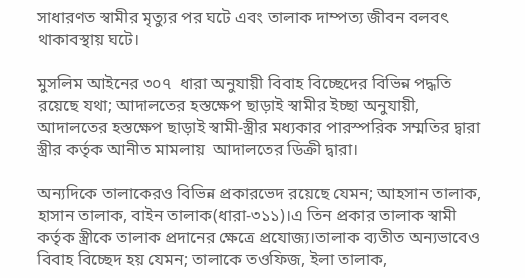সাধারণত স্বামীর মৃত্যুর পর ঘটে এবং তালাক দাম্পত্য জীবন বলবৎ থাকাবস্থায় ঘটে।

মুসলিম আইনের ৩০৭  ধারা অনুযায়ী বিবাহ বিচ্ছেদের বিভিন্ন পদ্ধতি রয়েছে যথা; আদালতের হস্তক্ষেপ ছাড়াই স্বামীর ইচ্ছা অনুযায়ী, আদালতের হস্তক্ষেপ ছাড়াই স্বামী-স্ত্রীর মধ্যকার পারস্পরিক সম্মতির দ্বারা স্ত্রীর কর্তৃক আনীত মামলায়  আদালতের ডিক্রী দ্বারা।

অন্যদিকে তালাকেরও বিভিন্ন প্রকারভেদ রয়েছে যেমন; আহসান তালাক, হাসান তালাক, বাইন তালাক(ধারা-৩১১)।এ তিন প্রকার তালাক স্বামী কর্তৃক স্ত্রীকে তালাক প্রদানের ক্ষেত্রে প্রযোজ্য।তালাক ব্যতীত অন্যভাবেও বিবাহ বিচ্ছেদ হয় যেমন; তালাকে তওফিজ, ইলা তালাক,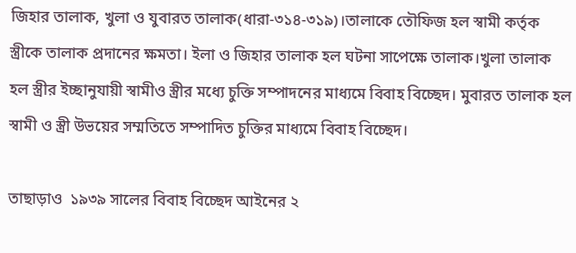জিহার তালাক, খুলা ও যুবারত তালাক(ধারা-৩১৪-৩১৯)।তালাকে তৌফিজ হল স্বামী কর্তৃক স্ত্রীকে তালাক প্রদানের ক্ষমতা। ইলা ও জিহার তালাক হল ঘটনা সাপেক্ষে তালাক।খুলা তালাক হল স্ত্রীর ইচ্ছানুযায়ী স্বামীও স্ত্রীর মধ্যে চুক্তি সম্পাদনের মাধ্যমে বিবাহ বিচ্ছেদ। মুবারত তালাক হল স্বামী ও স্ত্রী উভয়ের সম্মতিতে সম্পাদিত চুক্তির মাধ্যমে বিবাহ বিচ্ছেদ।

তাছাড়াও  ১৯৩৯ সালের বিবাহ বিচ্ছেদ আইনের ২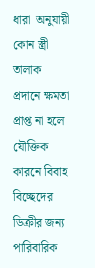ধারা  অনুযায়ী কোন স্ত্রী তালাক প্রদানে ক্ষমতা প্রাপ্ত না হলে যৌক্তিক কারনে বিবাহ বিচ্ছেদের ডিক্রীর জন্য পারিবারিক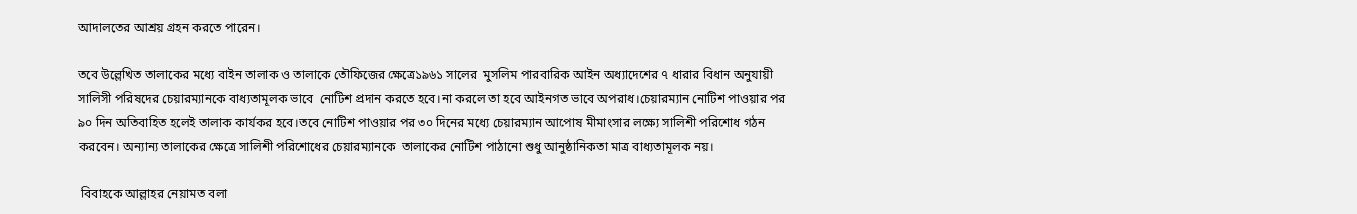আদালতের আশ্রয় গ্রহন করতে পারেন।

তবে উল্লেখিত তালাকের মধ্যে বাইন তালাক ও তালাকে তৌফিজের ক্ষেত্রে১৯৬১ সালের  মুসলিম পারবারিক আইন অধ্যাদেশের ৭ ধারার বিধান অনুযায়ী সালিসী পরিষদের চেয়ারম্যানকে বাধ্যতামূলক ভাবে  নোটিশ প্রদান করতে হবে।না করলে তা হবে আইনগত ভাবে অপরাধ।চেয়ারম্যান নোটিশ পাওয়ার পর ৯০ দিন অতিবাহিত হলেই তালাক কার্যকর হবে।তবে নোটিশ পাওয়ার পর ৩০ দিনের মধ্যে চেয়ারম্যান আপোষ মীমাংসার লক্ষ্যে সালিশী পরিশোধ গঠন করবেন। অন্যান্য তালাকের ক্ষেত্রে সালিশী পরিশোধের চেয়ারম্যানকে  তালাকের নোটিশ পাঠানো শুধু আনুষ্ঠানিকতা মাত্র বাধ্যতামূলক নয়।

 বিবাহকে আল্লাহর নেয়ামত বলা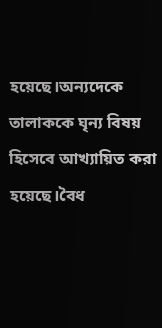হয়েছে।অন্যদেকে তালাককে ঘৃন্য বিষয় হিসেবে আখ্যায়িত করা হয়েছে।বৈধ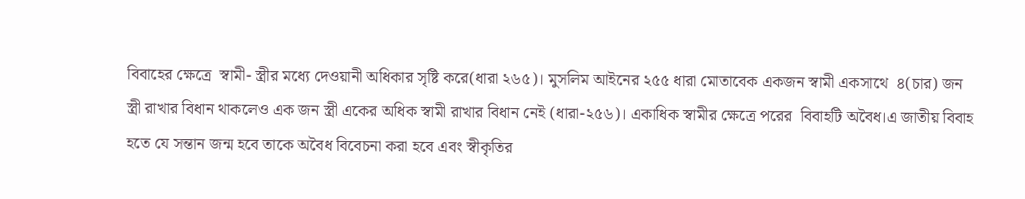বিবাহের ক্ষেত্রে  স্বামী- স্ত্রীর মধ্যে দেওয়ানী অধিকার সৃষ্টি করে(ধারা ২৬৫)। মুসলিম আইনের ২৫৫ ধারা মোতাবেক একজন স্বামী একসাথে  ৪(চার) জন স্ত্রী রাখার বিধান থাকলেও এক জন স্ত্রী একের অধিক স্বামী রাখার বিধান নেই (ধারা-২৫৬)। একাধিক স্বামীর ক্ষেত্রে পরের  বিবাহটি অবৈধ।এ জাতীয় বিবাহ হতে যে সন্তান জন্ম হবে তাকে অবৈধ বিবেচনা করা হবে এবং স্বীকৃতির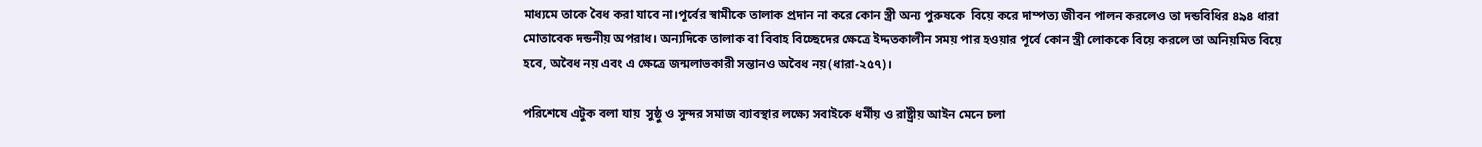মাধ্যমে তাকে বৈধ করা যাবে না।পূর্বের স্বামীকে তালাক প্রদান না করে কোন স্ত্রী অন্য পুরুষকে  বিয়ে করে দাম্পত্য জীবন পালন করলেও তা দন্ডবিধির ৪৯৪ ধারা মোতাবেক দন্ডনীয় অপরাধ। অন্যদিকে তালাক বা বিবাহ বিচ্ছেদের ক্ষেত্রে ইদ্দতকালীন সময় পার হওয়ার পূর্বে কোন স্ত্রী লোককে বিয়ে করলে তা অনিয়মিত বিয়ে হবে, অবৈধ নয় এবং এ ক্ষেত্রে জন্মলাভকারী সন্তানও অবৈধ নয়(ধারা-২৫৭)।

পরিশেষে এটুক বলা যায়  সুষ্ঠু ও সুন্দর সমাজ ব্যাবস্থার লক্ষ্যে সবাইকে ধর্মীয় ও রাষ্ট্রীয় আইন মেনে চলা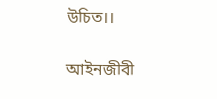উচিত।।

আইনজীবী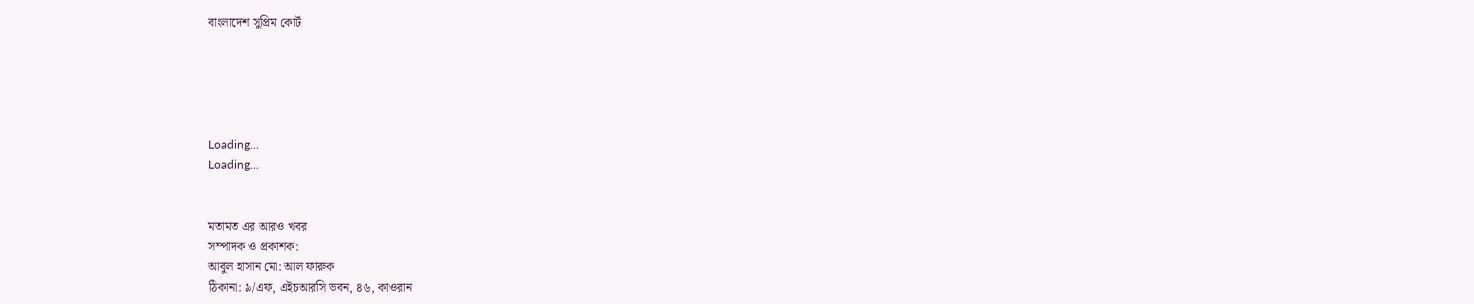বাংলাদেশ সুপ্রিম কোর্ট





Loading...
Loading...


মতামত এর আরও খবর
সম্পাদক ও প্রকাশক:
আবুল হাসান মো: আল ফারুক
ঠিকানা: ৯/এফ, এইচআরসি ভবন, ৪৬, কাওরান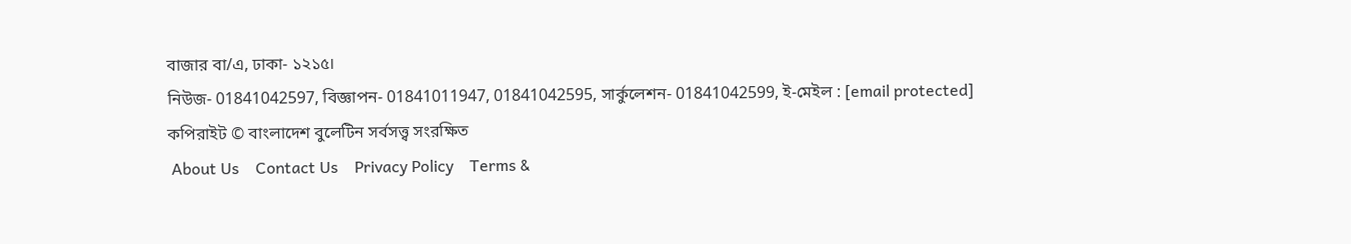বাজার বা/এ, ঢাকা- ১২১৫।
নিউজ- 01841042597, বিজ্ঞাপন- 01841011947, 01841042595, সার্কুলেশন- 01841042599, ই-মেইল : [email protected]
কপিরাইট © বাংলাদেশ বুলেটিন সর্বসত্ত্ব সংরক্ষিত
 About Us    Contact Us    Privacy Policy    Terms &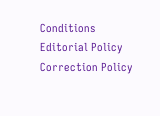Conditions    Editorial Policy    Correction Policy